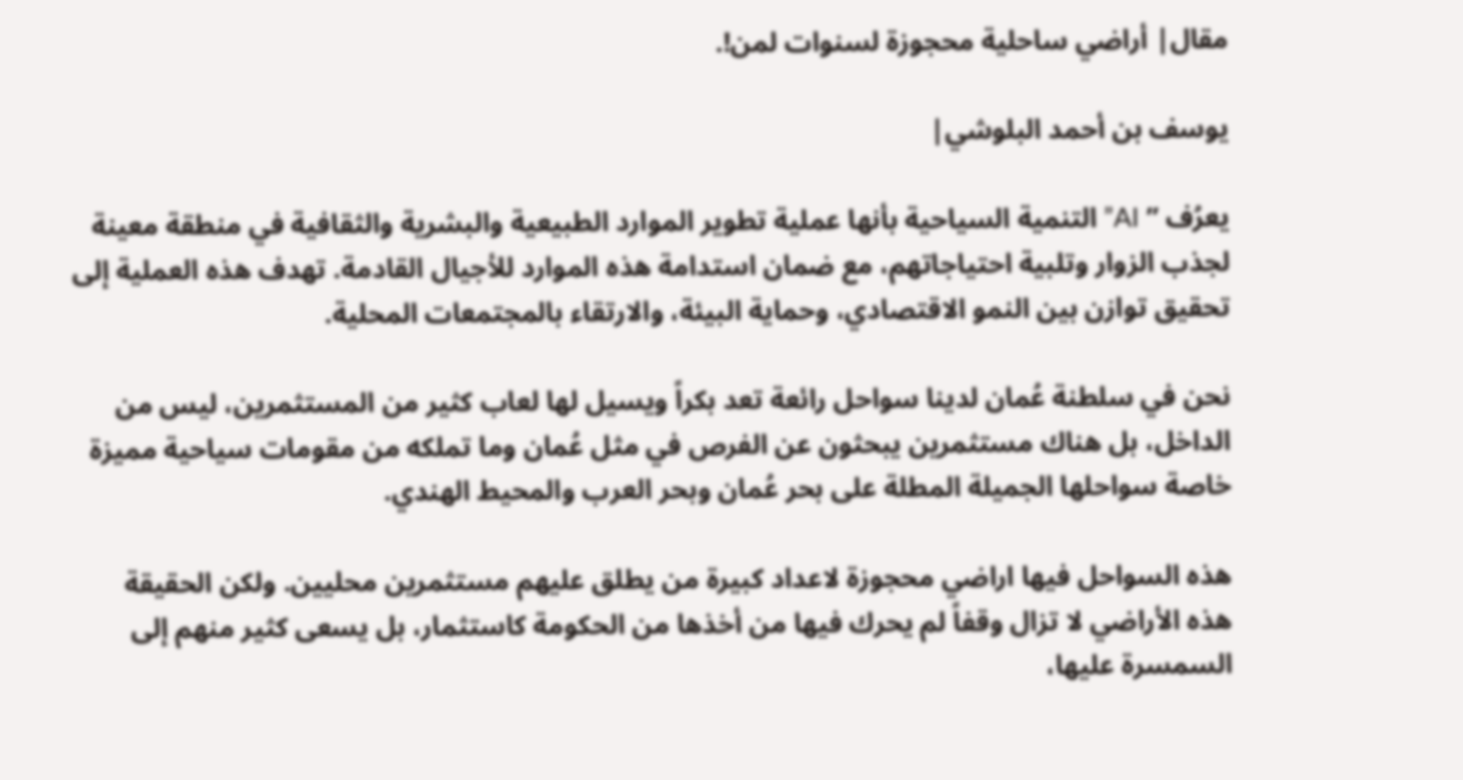مقال| أراضي ساحلية محجوزة لسنوات لمن!.

يوسف بن أحمد البلوشي|

يعرُف ” AI” التنمية السياحية بأنها عملية تطوير الموارد الطبيعية والبشرية والثقافية في منطقة معينة لجذب الزوار وتلبية احتياجاتهم، مع ضمان استدامة هذه الموارد للأجيال القادمة. تهدف هذه العملية إلى تحقيق توازن بين النمو الاقتصادي، وحماية البيئة، والارتقاء بالمجتمعات المحلية.

نحن في سلطنة عُمان لدينا سواحل رائعة تعد بكراً ويسيل لها لعاب كثير من المستثمرين، ليس من الداخل، بل هناك مستثمرين يبحثون عن الفرص في مثل عُمان وما تملكه من مقومات سياحية مميزة خاصة سواحلها الجميلة المطلة على بحر عُمان وبحر العرب والمحيط الهندي.

هذه السواحل فيها اراضي محجوزة لاعداد كبيرة من يطلق عليهم مستثمرين محليين. ولكن الحقيقة هذه الأراضي لا تزال وقفاً لم يحرك فيها من أخذها من الحكومة كاستثمار، بل يسعى كثير منهم إلى السمسرة عليها،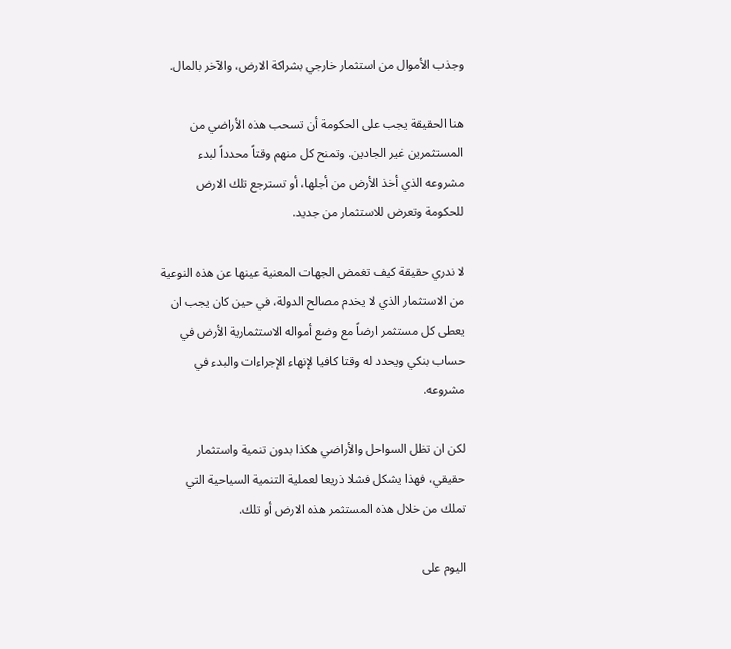وجذب الأموال من استثمار خارجي بشراكة الارض، والآخر بالمال.

هنا الحقيقة يجب على الحكومة أن تسحب هذه الأراضي من المستثمرين غير الجادين. وتمنح كل منهم وقتاً محدداً لبدء مشروعه الذي أخذ الأرض من أجلها، أو تسترجع تلك الارض للحكومة وتعرض للاستثمار من جديد.

لا ندري حقيقة كيف تغمض الجهات المعنية عينها عن هذه النوعية من الاستثمار الذي لا يخدم مصالح الدولة، في حين كان يجب ان يعطى كل مستثمر ارضاً مع وضع أمواله الاستثمارية الأرض في حساب بنكي ويحدد له وقتا كافيا لإنهاء الإجراءات والبدء في مشروعه.

لكن ان تظل السواحل والأراضي هكذا بدون تنمية واستثمار حقيقي، فهذا يشكل فشلا ذريعا لعملية التنمية السياحية التي تملك من خلال هذه المستثمر هذه الارض أو تلك.

اليوم على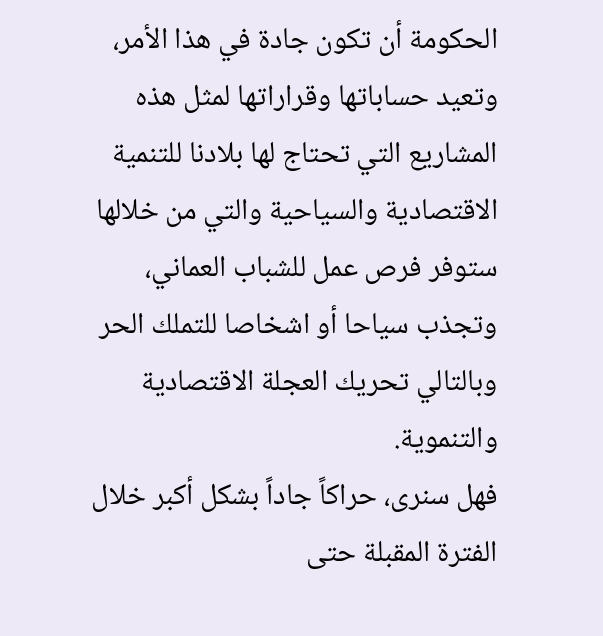الحكومة أن تكون جادة في هذا الأمر، وتعيد حساباتها وقراراتها لمثل هذه المشاريع التي تحتاج لها بلادنا للتنمية الاقتصادية والسياحية والتي من خلالها ستوفر فرص عمل للشباب العماني، وتجذب سياحا أو اشخاصا للتملك الحر وبالتالي تحريك العجلة الاقتصادية والتنموية.
فهل سنرى، حراكاً جاداً بشكل أكبر خلال الفترة المقبلة حتى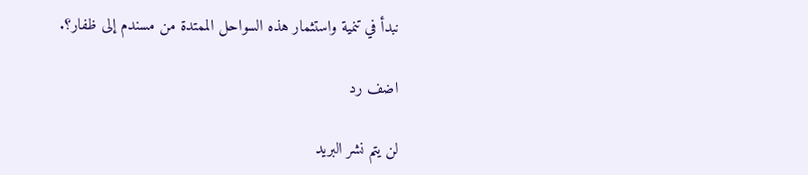نبدأ في تنمية واستثمار هذه السواحل الممتدة من مسندم إلى ظفار؟.

اضف رد

لن يتم نشر البريد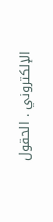الإلكتروني . الحقول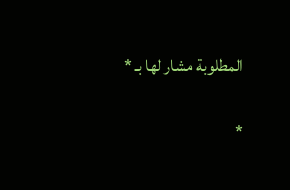المطلوبة مشار لها بـ *

*